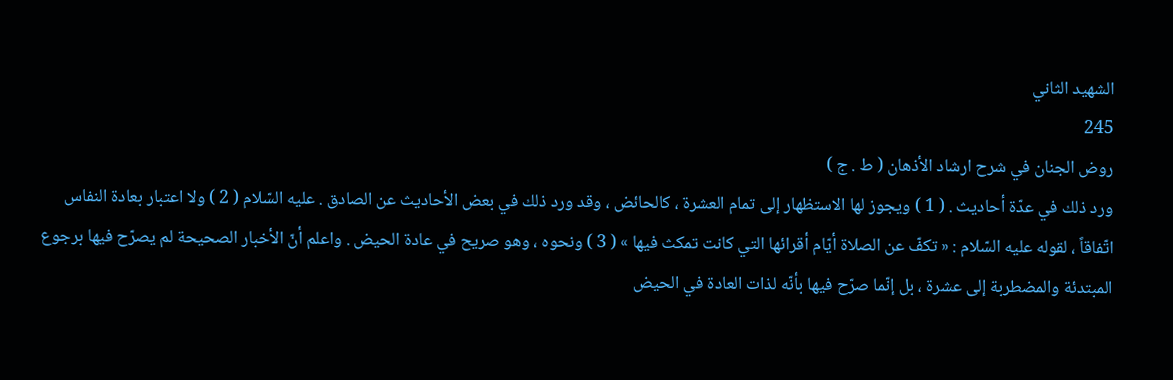الشهيد الثاني
245
روض الجنان في شرح ارشاد الأذهان ( ط . ج )
ورد ذلك في عدّة أحاديث . ( 1 ) ويجوز لها الاستظهار إلى تمام العشرة ، كالحائض ، وقد ورد ذلك في بعض الأحاديث عن الصادق . عليه السّلام ( 2 ) ولا اعتبار بعادة النفاس اتّفاقاً ، لقوله عليه السّلام : « تكفّ عن الصلاة أيّام أقرائها التي كانت تمكث فيها » ( 3 ) ونحوه ، وهو صريح في عادة الحيض . واعلم أنّ الأخبار الصحيحة لم يصرّح فيها برجوع المبتدئة والمضطربة إلى عشرة ، بل إنّما صرّح فيها بأنّه لذات العادة في الحيض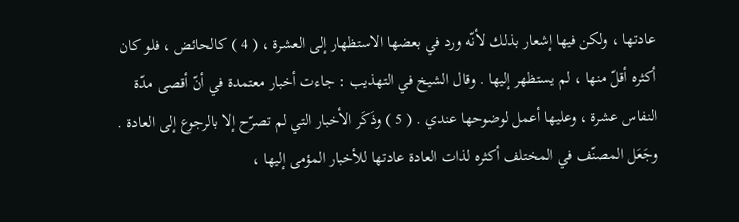عادتها ، ولكن فيها إشعار بذلك لأنّه ورد في بعضها الاستظهار إلى العشرة ، ( 4 ) كالحائض ، فلو كان أكثره أقلّ منها ، لم يستظهر إليها . وقال الشيخ في التهذيب : جاءت أخبار معتمدة في أنّ أقصى مدّة النفاس عشرة ، وعليها أعمل لوضوحها عندي . ( 5 ) وذَكَر الأخبار التي لم تصرّح إلا بالرجوع إلى العادة . وجَعَل المصنّف في المختلف أكثره لذات العادة عادتها للأخبار المؤمى إليها ،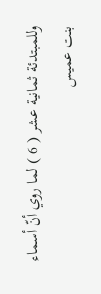وللمبتدئة ثمانية عشر ( 6 ) لما روي أنّ أسماء بنت عميس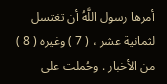أمرها رسول اللَّهُ أن تغتسل لثمانية عشر ، ( 7 ) وغيره ( 8 ) من الأخبار . وحُملت على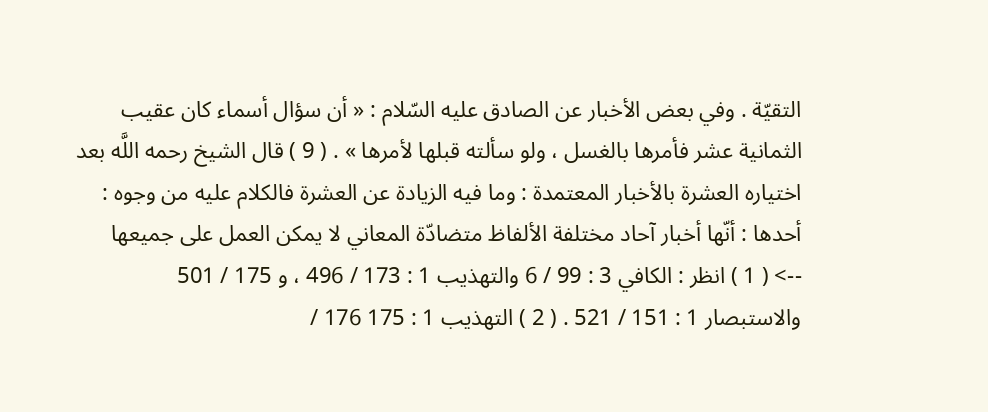التقيّة . وفي بعض الأخبار عن الصادق عليه السّلام : « أن سؤال أسماء كان عقيب الثمانية عشر فأمرها بالغسل ، ولو سألته قبلها لأمرها » . ( 9 ) قال الشيخ رحمه اللَّه بعد اختياره العشرة بالأخبار المعتمدة : وما فيه الزيادة عن العشرة فالكلام عليه من وجوه : أحدها : أنّها أخبار آحاد مختلفة الألفاظ متضادّة المعاني لا يمكن العمل على جميعها
--> ( 1 ) انظر : الكافي 3 : 99 / 6 والتهذيب 1 : 173 / 496 ، و 175 / 501 والاستبصار 1 : 151 / 521 . ( 2 ) التهذيب 1 : 175 176 /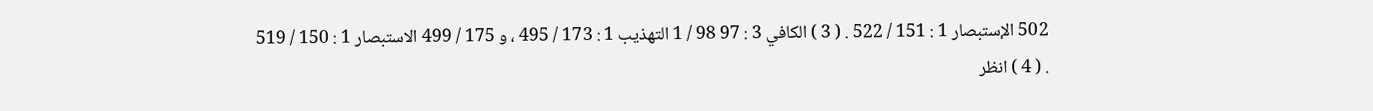502 الإستبصار 1 : 151 / 522 . ( 3 ) الكافي 3 : 97 98 / 1 التهذيب 1 : 173 / 495 ، و 175 / 499 الاستبصار 1 : 150 / 519 . ( 4 ) انظر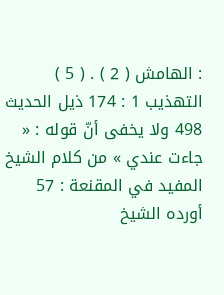: الهامش ( 2 ) . ( 5 ) التهذيب 1 : 174 ذيل الحديث 498 ولا يخفى أنّ قوله : « جاءت عندي » من كلام الشيخ المفيد في المقنعة : 57 أورده الشيخ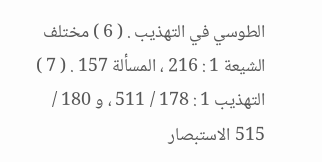الطوسي في التهذيب . ( 6 ) مختلف الشيعة 1 : 216 ، المسألة 157 . ( 7 ) التهذيب 1 : 178 / 511 ، و 180 / 515 الاستبصار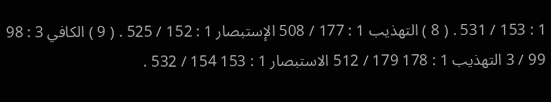1 : 153 / 531 . ( 8 ) التهذيب 1 : 177 / 508 الإستبصار 1 : 152 / 525 . ( 9 ) الكافي 3 : 98 99 / 3 التهذيب 1 : 178 179 / 512 الاستبصار 1 : 153 154 / 532 .